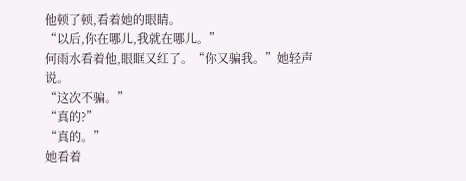他顿了顿,看着她的眼睛。
“以后,你在哪儿,我就在哪儿。”
何雨水看着他,眼眶又红了。“你又骗我。”她轻声说。
“这次不骗。”
“真的?”
“真的。”
她看着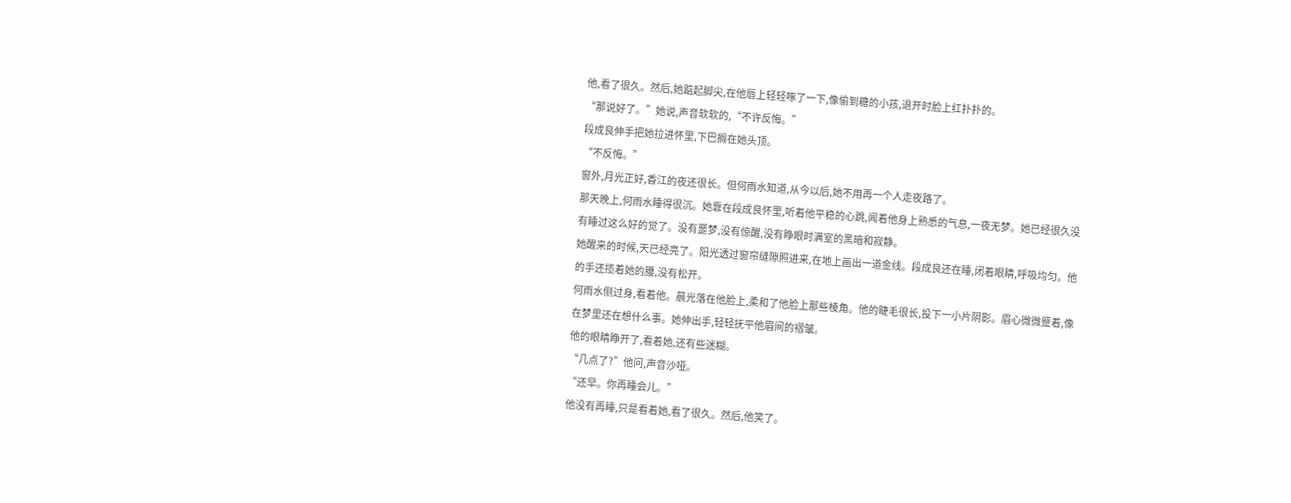他,看了很久。然后,她踮起脚尖,在他唇上轻轻啄了一下,像偷到糖的小孩,退开时脸上红扑扑的。
“那说好了。”她说,声音软软的,“不许反悔。”
段成良伸手把她拉进怀里,下巴搁在她头顶。
“不反悔。”
窗外,月光正好,香江的夜还很长。但何雨水知道,从今以后,她不用再一个人走夜路了。
那天晚上,何雨水睡得很沉。她靠在段成良怀里,听着他平稳的心跳,闻着他身上熟悉的气息,一夜无梦。她已经很久没有睡过这么好的觉了。没有噩梦,没有惊醒,没有睁眼时满室的黑暗和寂静。
她醒来的时候,天已经亮了。阳光透过窗帘缝隙照进来,在地上画出一道金线。段成良还在睡,闭着眼睛,呼吸均匀。他的手还揽着她的腰,没有松开。
何雨水侧过身,看着他。晨光落在他脸上,柔和了他脸上那些棱角。他的睫毛很长,投下一小片阴影。眉心微微蹙着,像在梦里还在想什么事。她伸出手,轻轻抚平他眉间的褶皱。
他的眼睛睁开了,看着她,还有些迷糊。
“几点了?”他问,声音沙哑。
“还早。你再睡会儿。”
他没有再睡,只是看着她,看了很久。然后,他笑了。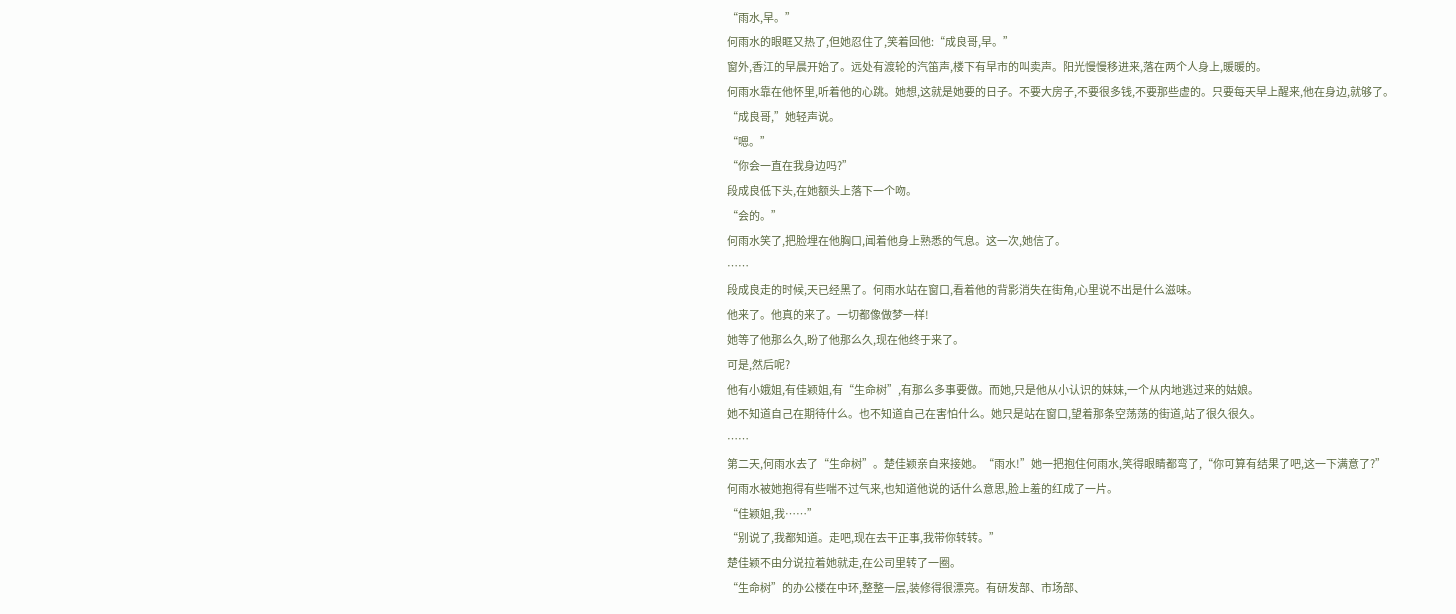“雨水,早。”
何雨水的眼眶又热了,但她忍住了,笑着回他:“成良哥,早。”
窗外,香江的早晨开始了。远处有渡轮的汽笛声,楼下有早市的叫卖声。阳光慢慢移进来,落在两个人身上,暖暖的。
何雨水靠在他怀里,听着他的心跳。她想,这就是她要的日子。不要大房子,不要很多钱,不要那些虚的。只要每天早上醒来,他在身边,就够了。
“成良哥,”她轻声说。
“嗯。”
“你会一直在我身边吗?”
段成良低下头,在她额头上落下一个吻。
“会的。”
何雨水笑了,把脸埋在他胸口,闻着他身上熟悉的气息。这一次,她信了。
……
段成良走的时候,天已经黑了。何雨水站在窗口,看着他的背影消失在街角,心里说不出是什么滋味。
他来了。他真的来了。一切都像做梦一样!
她等了他那么久,盼了他那么久,现在他终于来了。
可是,然后呢?
他有小娥姐,有佳颖姐,有“生命树”,有那么多事要做。而她,只是他从小认识的妹妹,一个从内地逃过来的姑娘。
她不知道自己在期待什么。也不知道自己在害怕什么。她只是站在窗口,望着那条空荡荡的街道,站了很久很久。
……
第二天,何雨水去了“生命树”。楚佳颖亲自来接她。“雨水!”她一把抱住何雨水,笑得眼睛都弯了,“你可算有结果了吧,这一下满意了?”
何雨水被她抱得有些喘不过气来,也知道他说的话什么意思,脸上羞的红成了一片。
“佳颖姐,我……”
“别说了,我都知道。走吧,现在去干正事,我带你转转。”
楚佳颖不由分说拉着她就走,在公司里转了一圈。
“生命树”的办公楼在中环,整整一层,装修得很漂亮。有研发部、市场部、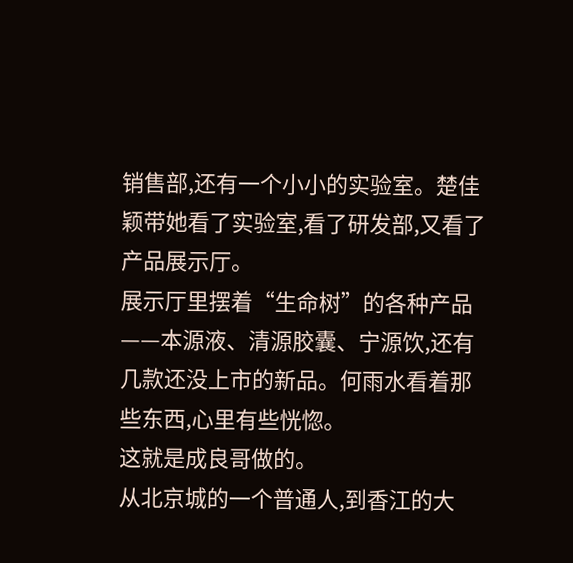销售部,还有一个小小的实验室。楚佳颖带她看了实验室,看了研发部,又看了产品展示厅。
展示厅里摆着“生命树”的各种产品——本源液、清源胶囊、宁源饮,还有几款还没上市的新品。何雨水看着那些东西,心里有些恍惚。
这就是成良哥做的。
从北京城的一个普通人,到香江的大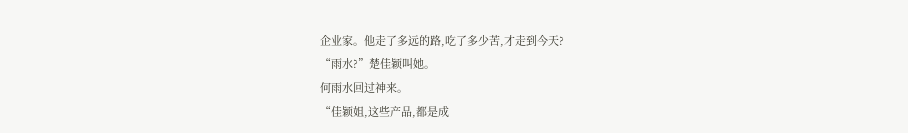企业家。他走了多远的路,吃了多少苦,才走到今天?
“雨水?”楚佳颖叫她。
何雨水回过神来。
“佳颖姐,这些产品,都是成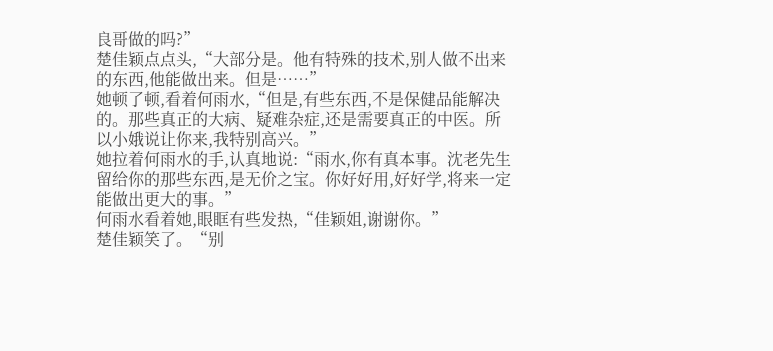良哥做的吗?”
楚佳颖点点头,“大部分是。他有特殊的技术,别人做不出来的东西,他能做出来。但是……”
她顿了顿,看着何雨水,“但是,有些东西,不是保健品能解决的。那些真正的大病、疑难杂症,还是需要真正的中医。所以小娥说让你来,我特别高兴。”
她拉着何雨水的手,认真地说:“雨水,你有真本事。沈老先生留给你的那些东西,是无价之宝。你好好用,好好学,将来一定能做出更大的事。”
何雨水看着她,眼眶有些发热,“佳颖姐,谢谢你。”
楚佳颖笑了。“别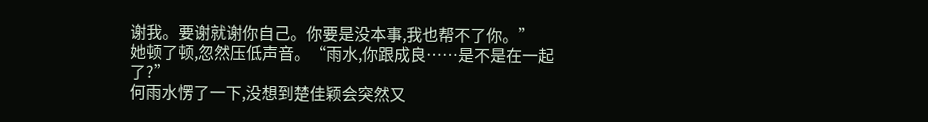谢我。要谢就谢你自己。你要是没本事,我也帮不了你。”
她顿了顿,忽然压低声音。“雨水,你跟成良……是不是在一起了?”
何雨水愣了一下,没想到楚佳颖会突然又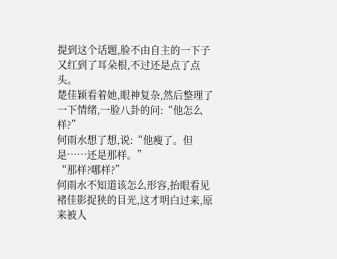提到这个话题,脸不由自主的一下子又红到了耳朵根,不过还是点了点头。
楚佳颖看着她,眼神复杂,然后整理了一下情绪,一脸八卦的问:“他怎么样?”
何雨水想了想,说:“他瘦了。但是……还是那样。”
“那样?哪样?”
何雨水不知道该怎么形容,抬眼看见褚佳影捉狭的目光,这才明白过来,原来被人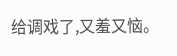给调戏了,又羞又恼。